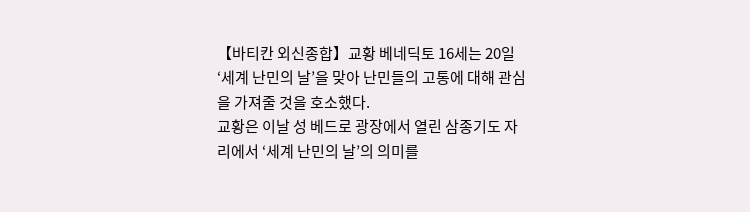【바티칸 외신종합】교황 베네딕토 16세는 20일 ‘세계 난민의 날’을 맞아 난민들의 고통에 대해 관심을 가져줄 것을 호소했다.
교황은 이날 성 베드로 광장에서 열린 삼종기도 자리에서 ‘세계 난민의 날’의 의미를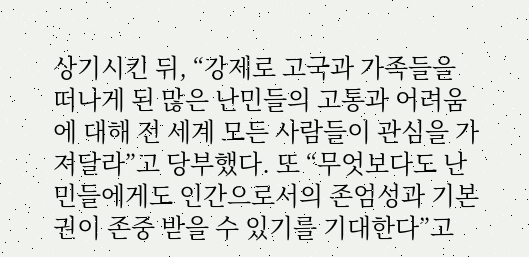상기시킨 뒤, “강제로 고국과 가족들을 떠나게 된 많은 난민들의 고통과 어려움에 대해 전 세계 모든 사람들이 관심을 가져달라”고 당부했다. 또 “무엇보다도 난민들에게도 인간으로서의 존엄성과 기본권이 존중 받을 수 있기를 기대한다”고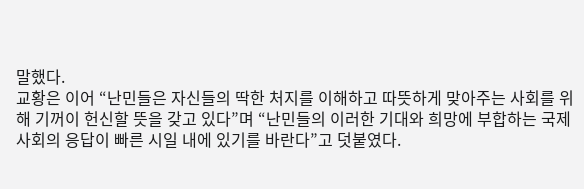말했다.
교황은 이어 “난민들은 자신들의 딱한 처지를 이해하고 따뜻하게 맞아주는 사회를 위해 기꺼이 헌신할 뜻을 갖고 있다”며 “난민들의 이러한 기대와 희망에 부합하는 국제사회의 응답이 빠른 시일 내에 있기를 바란다”고 덧붙였다.